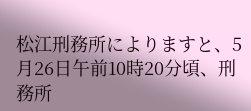松江刑務所によりますと、5月26日午前10時20分頃、刑務所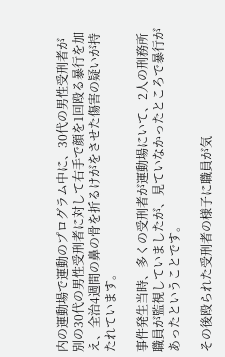内の運動場で運動のプログラム中に、30代の男性受刑者が別の30代の男性受刑者に対して右手で顔を1回殴る暴行を加え、全治4週間の鼻の骨を折るけがをさせた傷害の疑いが持たれています。

事件発生当時、多くの受刑者が運動場にいて、2人の刑務所職員が監視していましたが、見ていなかったところで暴行があったということです。

その後殴られた受刑者の様子に職員が気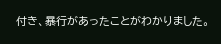付き、暴行があったことがわかりました。